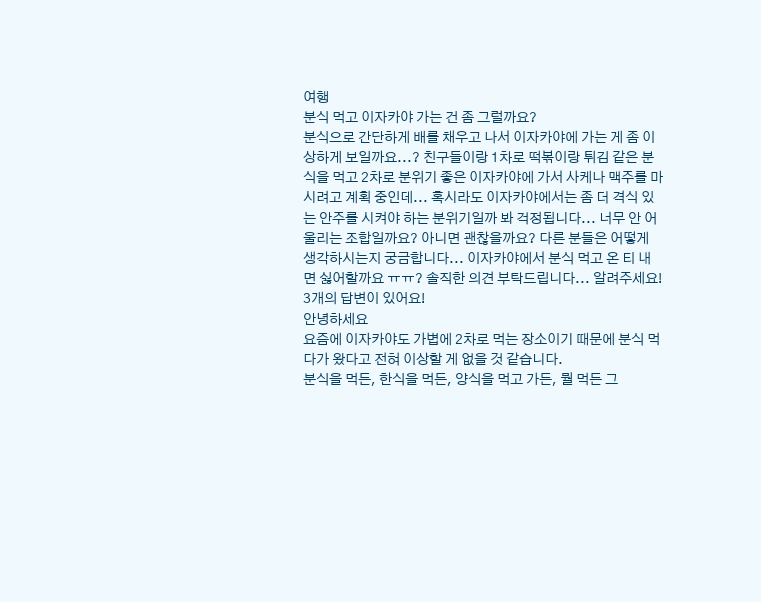여행
분식 먹고 이자카야 가는 건 좀 그럴까요?
분식으로 간단하게 배를 채우고 나서 이자카야에 가는 게 좀 이상하게 보일까요...? 친구들이랑 1차로 떡볶이랑 튀김 같은 분식을 먹고 2차로 분위기 좋은 이자카야에 가서 사케나 맥주를 마시려고 계획 중인데... 혹시라도 이자카야에서는 좀 더 격식 있는 안주를 시켜야 하는 분위기일까 봐 걱정됩니다... 너무 안 어울리는 조합일까요? 아니면 괜찮을까요? 다른 분들은 어떻게 생각하시는지 궁금합니다... 이자카야에서 분식 먹고 온 티 내면 싫어할까요 ㅠㅠ? 솔직한 의견 부탁드립니다... 알려주세요!
3개의 답변이 있어요!
안녕하세요
요즘에 이자카야도 가볍에 2차로 먹는 장소이기 때문에 분식 먹다가 왔다고 전혀 이상할 게 없을 것 같습니다.
분식을 먹든, 한식을 먹든, 양식을 먹고 가든, 뭘 먹든 그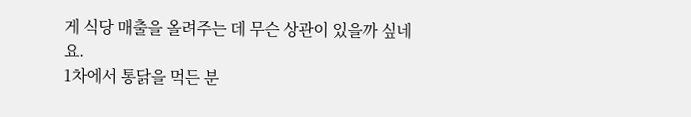게 식당 매출을 올려주는 데 무슨 상관이 있을까 싶네요.
1차에서 통닭을 먹든 분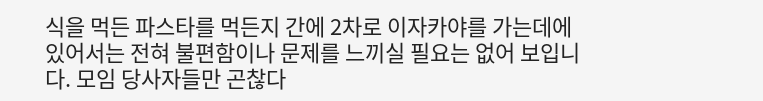식을 먹든 파스타를 먹든지 간에 2차로 이자카야를 가는데에 있어서는 전혀 불편함이나 문제를 느끼실 필요는 없어 보입니다. 모임 당사자들만 곤찮다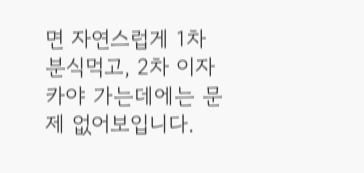면 자연스럽게 1차 분식먹고, 2차 이자카야 가는데에는 문제 없어보입니다.